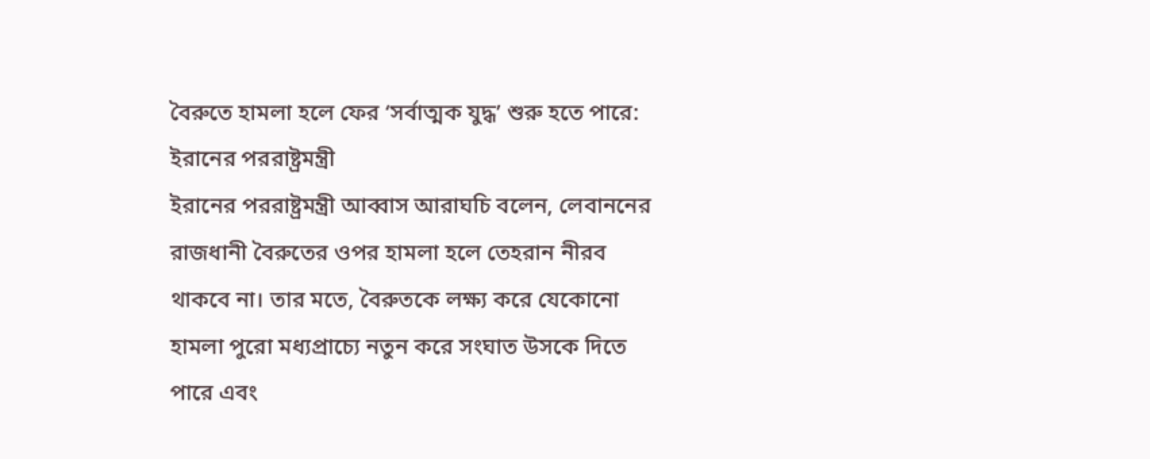বৈরুতে হামলা হলে ফের ‘সর্বাত্মক যুদ্ধ’ শুরু হতে পারে: ইরানের পররাষ্ট্রমন্ত্রী
ইরানের পররাষ্ট্রমন্ত্রী আব্বাস আরাঘচি বলেন, লেবাননের রাজধানী বৈরুতের ওপর হামলা হলে তেহরান নীরব থাকবে না। তার মতে, বৈরুতকে লক্ষ্য করে যেকোনো হামলা পুরো মধ্যপ্রাচ্যে নতুন করে সংঘাত উসকে দিতে পারে এবং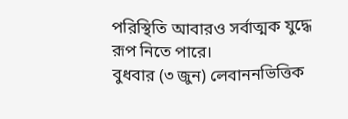পরিস্থিতি আবারও সর্বাত্মক যুদ্ধে রূপ নিতে পারে।
বুধবার (৩ জুন) লেবাননভিত্তিক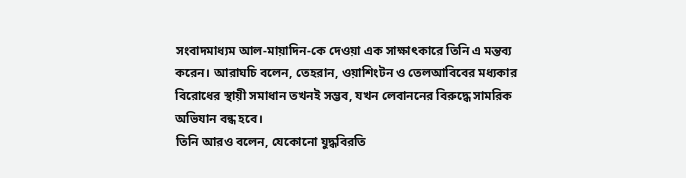সংবাদমাধ্যম আল-মায়াদিন-কে দেওয়া এক সাক্ষাৎকারে তিনি এ মন্তব্য করেন। আরাঘচি বলেন, তেহরান, ওয়াশিংটন ও তেলআবিবের মধ্যকার বিরোধের স্থায়ী সমাধান তখনই সম্ভব, যখন লেবাননের বিরুদ্ধে সামরিক অভিযান বন্ধ হবে।
তিনি আরও বলেন, যেকোনো যুদ্ধবিরতি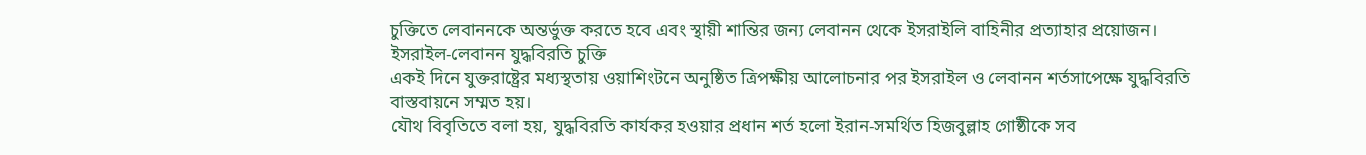চুক্তিতে লেবাননকে অন্তর্ভুক্ত করতে হবে এবং স্থায়ী শান্তির জন্য লেবানন থেকে ইসরাইলি বাহিনীর প্রত্যাহার প্রয়োজন।
ইসরাইল-লেবানন যুদ্ধবিরতি চুক্তি
একই দিনে যুক্তরাষ্ট্রের মধ্যস্থতায় ওয়াশিংটনে অনুষ্ঠিত ত্রিপক্ষীয় আলোচনার পর ইসরাইল ও লেবানন শর্তসাপেক্ষে যুদ্ধবিরতি বাস্তবায়নে সম্মত হয়।
যৌথ বিবৃতিতে বলা হয়, যুদ্ধবিরতি কার্যকর হওয়ার প্রধান শর্ত হলো ইরান-সমর্থিত হিজবুল্লাহ গোষ্ঠীকে সব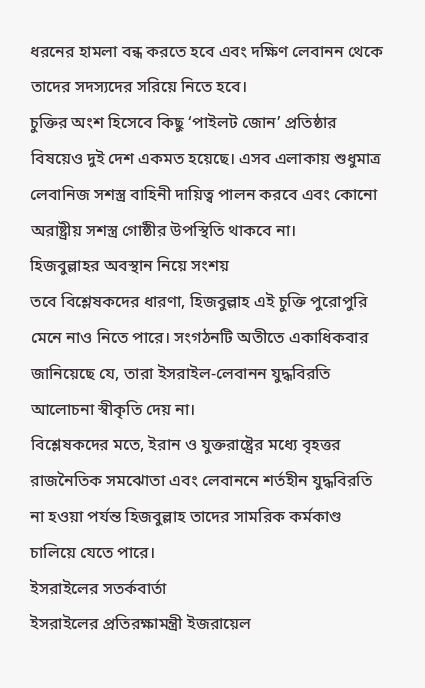ধরনের হামলা বন্ধ করতে হবে এবং দক্ষিণ লেবানন থেকে তাদের সদস্যদের সরিয়ে নিতে হবে।
চুক্তির অংশ হিসেবে কিছু ‘পাইলট জোন’ প্রতিষ্ঠার বিষয়েও দুই দেশ একমত হয়েছে। এসব এলাকায় শুধুমাত্র লেবানিজ সশস্ত্র বাহিনী দায়িত্ব পালন করবে এবং কোনো অরাষ্ট্রীয় সশস্ত্র গোষ্ঠীর উপস্থিতি থাকবে না।
হিজবুল্লাহর অবস্থান নিয়ে সংশয়
তবে বিশ্লেষকদের ধারণা, হিজবুল্লাহ এই চুক্তি পুরোপুরি মেনে নাও নিতে পারে। সংগঠনটি অতীতে একাধিকবার জানিয়েছে যে, তারা ইসরাইল-লেবানন যুদ্ধবিরতি আলোচনা স্বীকৃতি দেয় না।
বিশ্লেষকদের মতে, ইরান ও যুক্তরাষ্ট্রের মধ্যে বৃহত্তর রাজনৈতিক সমঝোতা এবং লেবাননে শর্তহীন যুদ্ধবিরতি না হওয়া পর্যন্ত হিজবুল্লাহ তাদের সামরিক কর্মকাণ্ড চালিয়ে যেতে পারে।
ইসরাইলের সতর্কবার্তা
ইসরাইলের প্রতিরক্ষামন্ত্রী ইজরায়েল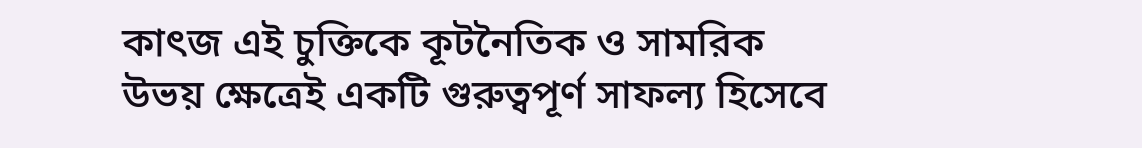কাৎজ এই চুক্তিকে কূটনৈতিক ও সামরিক উভয় ক্ষেত্রেই একটি গুরুত্বপূর্ণ সাফল্য হিসেবে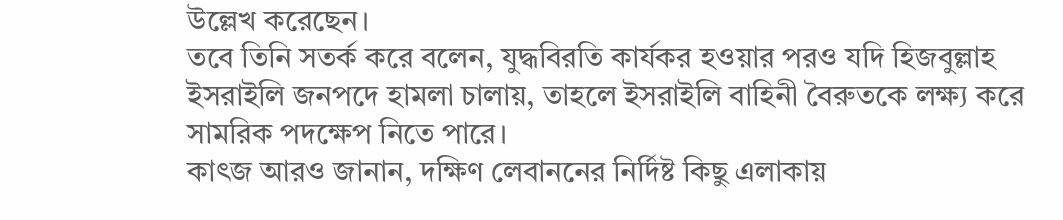উল্লেখ করেছেন।
তবে তিনি সতর্ক করে বলেন, যুদ্ধবিরতি কার্যকর হওয়ার পরও যদি হিজবুল্লাহ ইসরাইলি জনপদে হামলা চালায়, তাহলে ইসরাইলি বাহিনী বৈরুতকে লক্ষ্য করে সামরিক পদক্ষেপ নিতে পারে।
কাৎজ আরও জানান, দক্ষিণ লেবাননের নির্দিষ্ট কিছু এলাকায়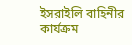ইসরাইলি বাহিনীর কার্যক্রম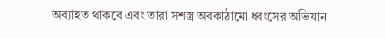অব্যাহত থাকবে এবং তারা সশস্ত্র অবকাঠামো ধ্বংসের অভিযান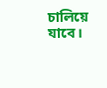চালিয়ে যাবে।